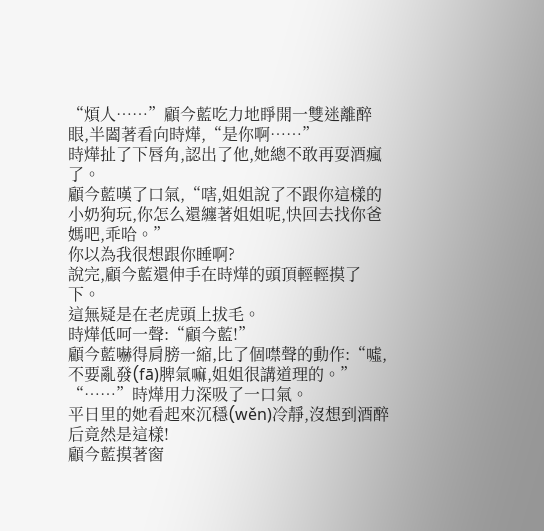“煩人……”顧今藍吃力地睜開一雙迷離醉眼,半闔著看向時燁,“是你啊……”
時燁扯了下唇角,認出了他,她總不敢再耍酒瘋了。
顧今藍嘆了口氣,“嗐,姐姐說了不跟你這樣的小奶狗玩,你怎么還纏著姐姐呢,快回去找你爸媽吧,乖哈。”
你以為我很想跟你睡啊?
說完,顧今藍還伸手在時燁的頭頂輕輕摸了下。
這無疑是在老虎頭上拔毛。
時燁低呵一聲:“顧今藍!”
顧今藍嚇得肩膀一縮,比了個噤聲的動作:“噓,不要亂發(fā)脾氣嘛,姐姐很講道理的。”
“……”時燁用力深吸了一口氣。
平日里的她看起來沉穩(wěn)冷靜,沒想到酒醉后竟然是這樣!
顧今藍摸著窗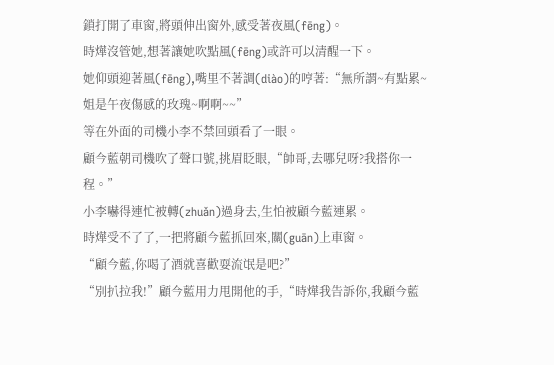鎖打開了車窗,將頭伸出窗外,感受著夜風(fēng)。
時燁沒管她,想著讓她吹點風(fēng)或許可以清醒一下。
她仰頭迎著風(fēng),嘴里不著調(diào)的哼著:“無所謂~有點累~姐是午夜傷感的玫瑰~啊啊~~”
等在外面的司機小李不禁回頭看了一眼。
顧今藍朝司機吹了聲口號,挑眉眨眼,“帥哥,去哪兒呀?我搭你一程。”
小李嚇得連忙被轉(zhuǎn)過身去,生怕被顧今藍連累。
時燁受不了了,一把將顧今藍抓回來,關(guān)上車窗。
“顧今藍,你喝了酒就喜歡耍流氓是吧?”
“別扒拉我!”顧今藍用力甩開他的手,“時燁我告訴你,我顧今藍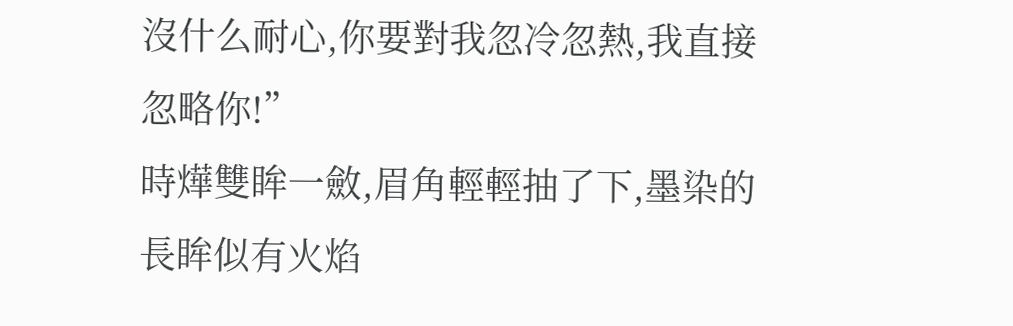沒什么耐心,你要對我忽冷忽熱,我直接忽略你!”
時燁雙眸一斂,眉角輕輕抽了下,墨染的長眸似有火焰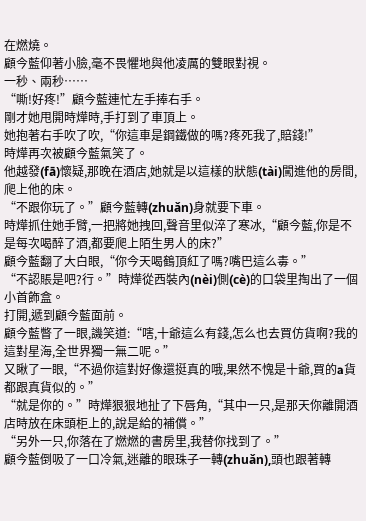在燃燒。
顧今藍仰著小臉,毫不畏懼地與他凌厲的雙眼對視。
一秒、兩秒……
“嘶!好疼!”顧今藍連忙左手捧右手。
剛才她甩開時燁時,手打到了車頂上。
她抱著右手吹了吹,“你這車是鋼鐵做的嗎?疼死我了,賠錢!”
時燁再次被顧今藍氣笑了。
他越發(fā)懷疑,那晚在酒店,她就是以這樣的狀態(tài)闖進他的房間,爬上他的床。
“不跟你玩了。”顧今藍轉(zhuǎn)身就要下車。
時燁抓住她手臂,一把將她拽回,聲音里似淬了寒冰,“顧今藍,你是不是每次喝醉了酒,都要爬上陌生男人的床?”
顧今藍翻了大白眼,“你今天喝鶴頂紅了嗎?嘴巴這么毒。”
“不認賬是吧?行。”時燁從西裝內(nèi)側(cè)的口袋里掏出了一個小首飾盒。
打開,遞到顧今藍面前。
顧今藍瞥了一眼,譏笑道:“嗐,十爺這么有錢,怎么也去買仿貨啊?我的這對星海,全世界獨一無二呢。”
又瞅了一眼,“不過你這對好像還挺真的哦,果然不愧是十爺,買的a貨都跟真貨似的。”
“就是你的。”時燁狠狠地扯了下唇角,“其中一只,是那天你離開酒店時放在床頭柜上的,說是給的補償。”
“另外一只,你落在了燃燃的書房里,我替你找到了。”
顧今藍倒吸了一口冷氣,迷離的眼珠子一轉(zhuǎn),頭也跟著轉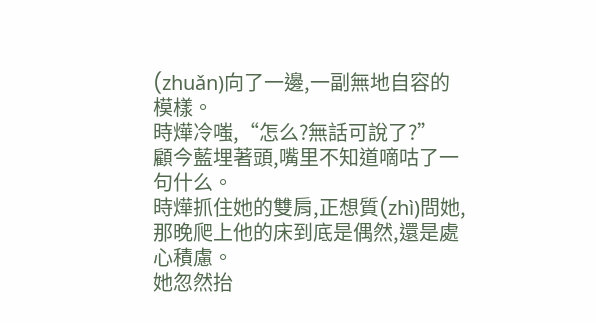(zhuǎn)向了一邊,一副無地自容的模樣。
時燁冷嗤,“怎么?無話可說了?”
顧今藍埋著頭,嘴里不知道嘀咕了一句什么。
時燁抓住她的雙肩,正想質(zhì)問她,那晚爬上他的床到底是偶然,還是處心積慮。
她忽然抬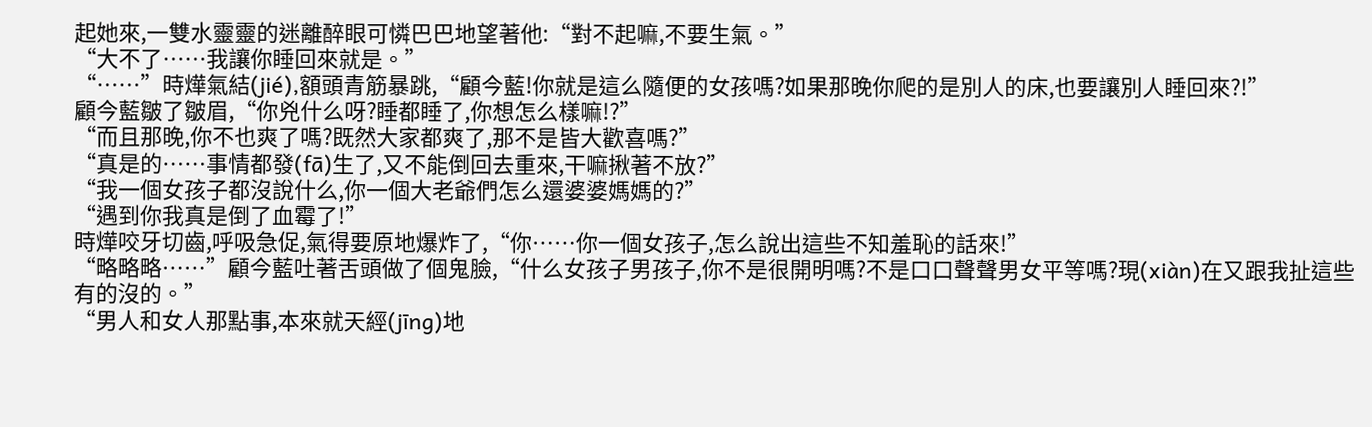起她來,一雙水靈靈的迷離醉眼可憐巴巴地望著他:“對不起嘛,不要生氣。”
“大不了……我讓你睡回來就是。”
“……”時燁氣結(jié),額頭青筋暴跳,“顧今藍!你就是這么隨便的女孩嗎?如果那晚你爬的是別人的床,也要讓別人睡回來?!”
顧今藍皺了皺眉,“你兇什么呀?睡都睡了,你想怎么樣嘛!?”
“而且那晚,你不也爽了嗎?既然大家都爽了,那不是皆大歡喜嗎?”
“真是的……事情都發(fā)生了,又不能倒回去重來,干嘛揪著不放?”
“我一個女孩子都沒說什么,你一個大老爺們怎么還婆婆媽媽的?”
“遇到你我真是倒了血霉了!”
時燁咬牙切齒,呼吸急促,氣得要原地爆炸了,“你……你一個女孩子,怎么說出這些不知羞恥的話來!”
“略略略……”顧今藍吐著舌頭做了個鬼臉,“什么女孩子男孩子,你不是很開明嗎?不是口口聲聲男女平等嗎?現(xiàn)在又跟我扯這些有的沒的。”
“男人和女人那點事,本來就天經(jīng)地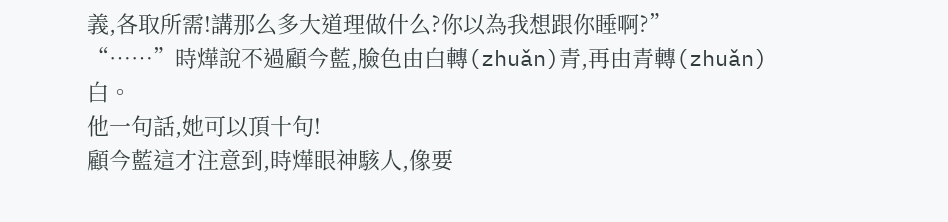義,各取所需!講那么多大道理做什么?你以為我想跟你睡啊?”
“……”時燁說不過顧今藍,臉色由白轉(zhuǎn)青,再由青轉(zhuǎn)白。
他一句話,她可以頂十句!
顧今藍這才注意到,時燁眼神駭人,像要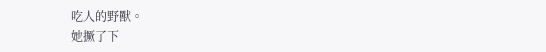吃人的野獸。
她撅了下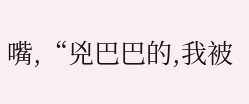嘴,“兇巴巴的,我被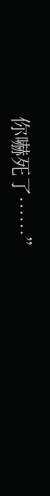你嚇死了……”